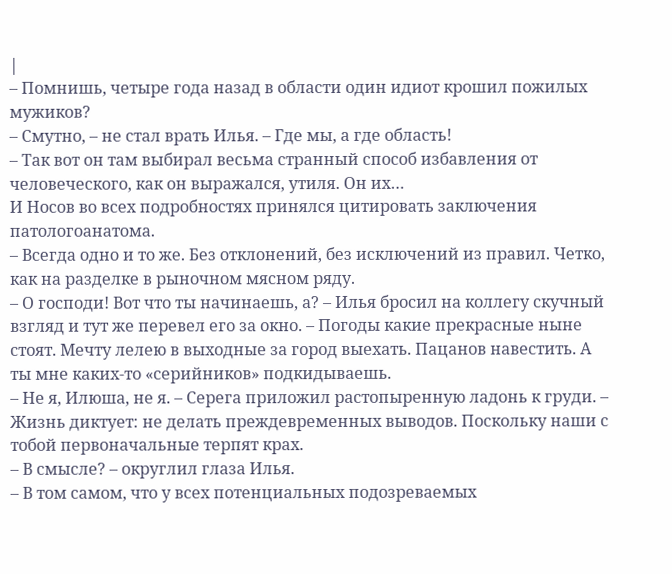|
– Помнишь, четыре года назад в области один идиот крошил пожилых мужиков?
– Смутно, – не стал врать Илья. – Где мы, а где область!
– Так вот он там выбирал весьма странный способ избавления от человеческого, как он выражался, утиля. Он их…
И Носов во всех подробностях принялся цитировать заключения патологоанатома.
– Всегда одно и то же. Без отклонений, без исключений из правил. Четко, как на разделке в рыночном мясном ряду.
– О господи! Вот что ты начинаешь, а? – Илья бросил на коллегу скучный взгляд и тут же перевел его за окно. – Погоды какие прекрасные ныне стоят. Мечту лелею в выходные за город выехать. Пацанов навестить. А ты мне каких-то «серийников» подкидываешь.
– Не я, Илюша, не я. – Серега приложил растопыренную ладонь к груди. – Жизнь диктует: не делать преждевременных выводов. Поскольку наши с тобой первоначальные терпят крах.
– В смысле? – округлил глаза Илья.
– В том самом, что у всех потенциальных подозреваемых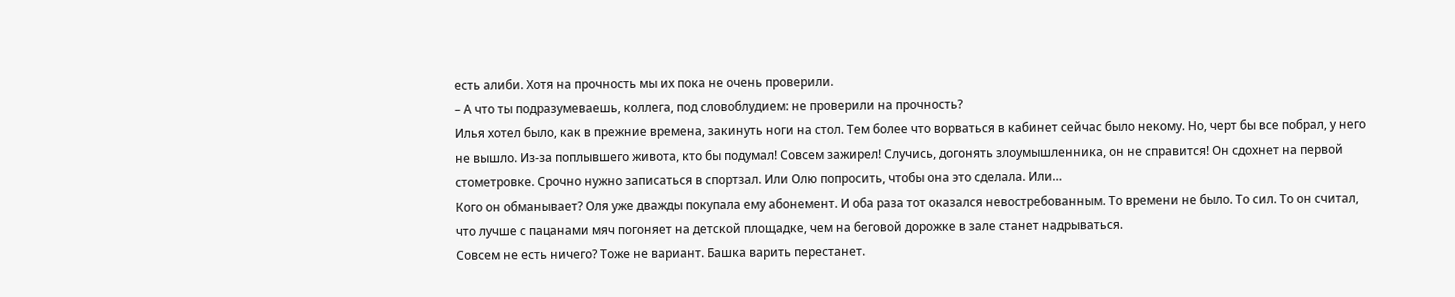есть алиби. Хотя на прочность мы их пока не очень проверили.
– А что ты подразумеваешь, коллега, под словоблудием: не проверили на прочность?
Илья хотел было, как в прежние времена, закинуть ноги на стол. Тем более что ворваться в кабинет сейчас было некому. Но, черт бы все побрал, у него не вышло. Из-за поплывшего живота, кто бы подумал! Совсем зажирел! Случись, догонять злоумышленника, он не справится! Он сдохнет на первой стометровке. Срочно нужно записаться в спортзал. Или Олю попросить, чтобы она это сделала. Или…
Кого он обманывает? Оля уже дважды покупала ему абонемент. И оба раза тот оказался невостребованным. То времени не было. То сил. То он считал, что лучше с пацанами мяч погоняет на детской площадке, чем на беговой дорожке в зале станет надрываться.
Совсем не есть ничего? Тоже не вариант. Башка варить перестанет.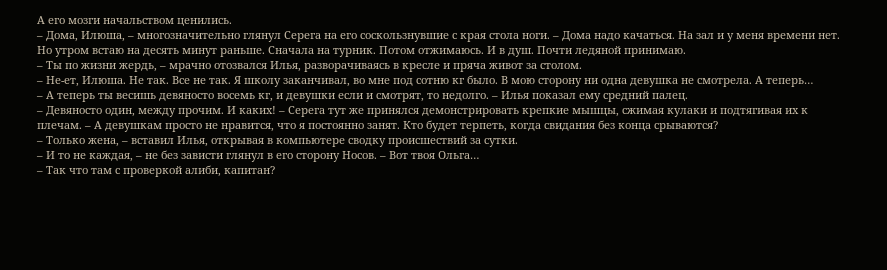А его мозги начальством ценились.
– Дома, Илюша, – многозначительно глянул Серега на его соскользнувшие с края стола ноги. – Дома надо качаться. На зал и у меня времени нет. Но утром встаю на десять минут раньше. Сначала на турник. Потом отжимаюсь. И в душ. Почти ледяной принимаю.
– Ты по жизни жердь, – мрачно отозвался Илья, разворачиваясь в кресле и пряча живот за столом.
– Не-ет, Илюша. Не так. Все не так. Я школу заканчивал, во мне под сотню кг было. В мою сторону ни одна девушка не смотрела. А теперь…
– А теперь ты весишь девяносто восемь кг, и девушки если и смотрят, то недолго. – Илья показал ему средний палец.
– Девяносто один, между прочим. И каких! – Серега тут же принялся демонстрировать крепкие мышцы, сжимая кулаки и подтягивая их к плечам. – А девушкам просто не нравится, что я постоянно занят. Кто будет терпеть, когда свидания без конца срываются?
– Только жена, – вставил Илья, открывая в компьютере сводку происшествий за сутки.
– И то не каждая, – не без зависти глянул в его сторону Носов. – Вот твоя Ольга…
– Так что там с проверкой алиби, капитан?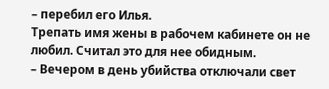– перебил его Илья.
Трепать имя жены в рабочем кабинете он не любил. Считал это для нее обидным.
– Вечером в день убийства отключали свет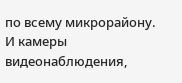по всему микрорайону. И камеры видеонаблюдения,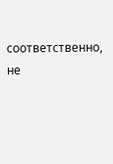соответственно, не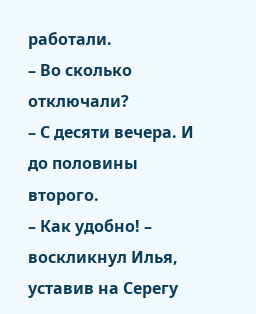работали.
– Во сколько отключали?
– С десяти вечера. И до половины второго.
– Как удобно! – воскликнул Илья, уставив на Серегу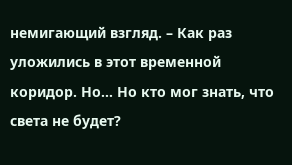немигающий взгляд. – Как раз уложились в этот временной коридор. Но… Но кто мог знать, что света не будет?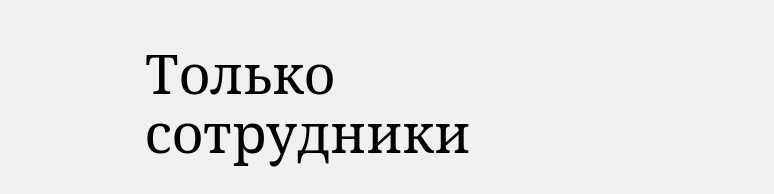Только сотрудники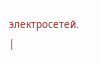электросетей. |